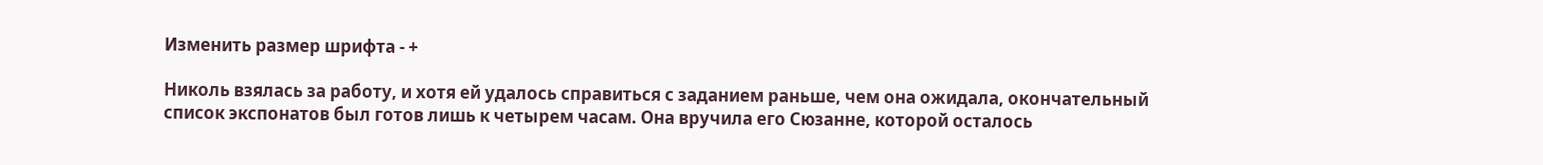Изменить размер шрифта - +

Николь взялась за работу, и хотя ей удалось справиться с заданием раньше, чем она ожидала, окончательный список экспонатов был готов лишь к четырем часам. Она вручила его Сюзанне, которой осталось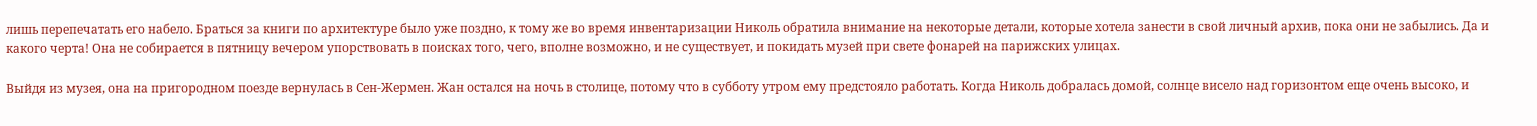лишь перепечатать его набело. Браться за книги по архитектуре было уже поздно, к тому же во время инвентаризации Николь обратила внимание на некоторые детали, которые хотела занести в свой личный архив, пока они не забылись. Да и какого черта! Она не собирается в пятницу вечером упорствовать в поисках того, чего, вполне возможно, и не существует, и покидать музей при свете фонарей на парижских улицах.

Выйдя из музея, она на пригородном поезде вернулась в Сен-Жермен. Жан остался на ночь в столице, потому что в субботу утром ему предстояло работать. Когда Николь добралась домой, солнце висело над горизонтом еще очень высоко, и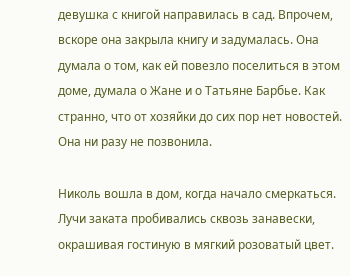девушка с книгой направилась в сад. Впрочем, вскоре она закрыла книгу и задумалась. Она думала о том, как ей повезло поселиться в этом доме, думала о Жане и о Татьяне Барбье. Как странно, что от хозяйки до сих пор нет новостей. Она ни разу не позвонила.

Николь вошла в дом, когда начало смеркаться. Лучи заката пробивались сквозь занавески, окрашивая гостиную в мягкий розоватый цвет.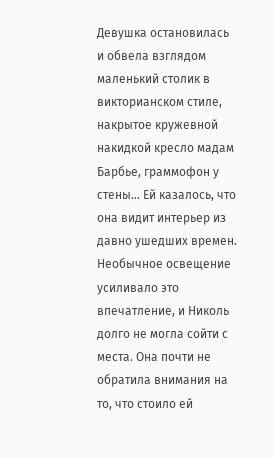Девушка остановилась и обвела взглядом маленький столик в викторианском стиле, накрытое кружевной накидкой кресло мадам Барбье, граммофон у стены… Ей казалось, что она видит интерьер из давно ушедших времен. Необычное освещение усиливало это впечатление, и Николь долго не могла сойти с места. Она почти не обратила внимания на то, что стоило ей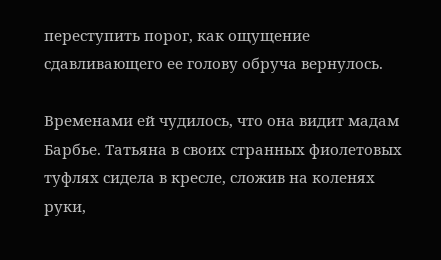переступить порог, как ощущение сдавливающего ее голову обруча вернулось.

Временами ей чудилось, что она видит мадам Барбье. Татьяна в своих странных фиолетовых туфлях сидела в кресле, сложив на коленях руки,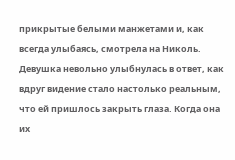прикрытые белыми манжетами и, как всегда улыбаясь, смотрела на Николь. Девушка невольно улыбнулась в ответ, как вдруг видение стало настолько реальным, что ей пришлось закрыть глаза. Когда она их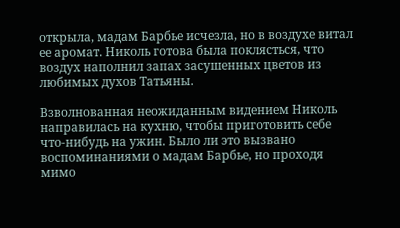открыла, мадам Барбье исчезла, но в воздухе витал ее аромат. Николь готова была поклясться, что воздух наполнил запах засушенных цветов из любимых духов Татьяны.

Взволнованная неожиданным видением Николь направилась на кухню, чтобы приготовить себе что-нибудь на ужин. Было ли это вызвано воспоминаниями о мадам Барбье, но проходя мимо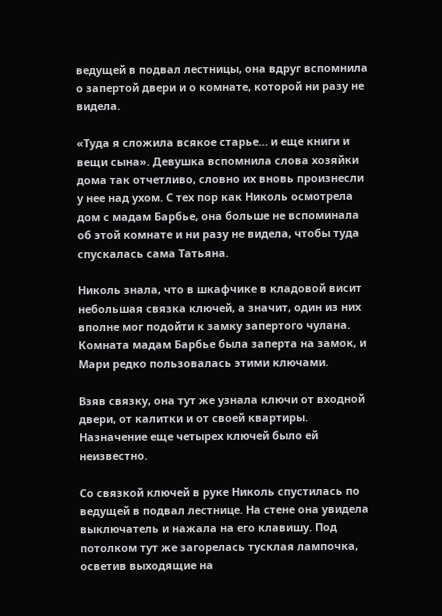ведущей в подвал лестницы, она вдруг вспомнила о запертой двери и о комнате, которой ни разу не видела.

«Туда я сложила всякое старье… и еще книги и вещи сына». Девушка вспомнила слова хозяйки дома так отчетливо, словно их вновь произнесли у нее над ухом. С тех пор как Николь осмотрела дом с мадам Барбье, она больше не вспоминала об этой комнате и ни разу не видела, чтобы туда спускалась сама Татьяна.

Николь знала, что в шкафчике в кладовой висит небольшая связка ключей, а значит, один из них вполне мог подойти к замку запертого чулана. Комната мадам Барбье была заперта на замок, и Мари редко пользовалась этими ключами.

Взяв связку, она тут же узнала ключи от входной двери, от калитки и от своей квартиры. Назначение еще четырех ключей было ей неизвестно.

Со связкой ключей в руке Николь спустилась по ведущей в подвал лестнице. На стене она увидела выключатель и нажала на его клавишу. Под потолком тут же загорелась тусклая лампочка, осветив выходящие на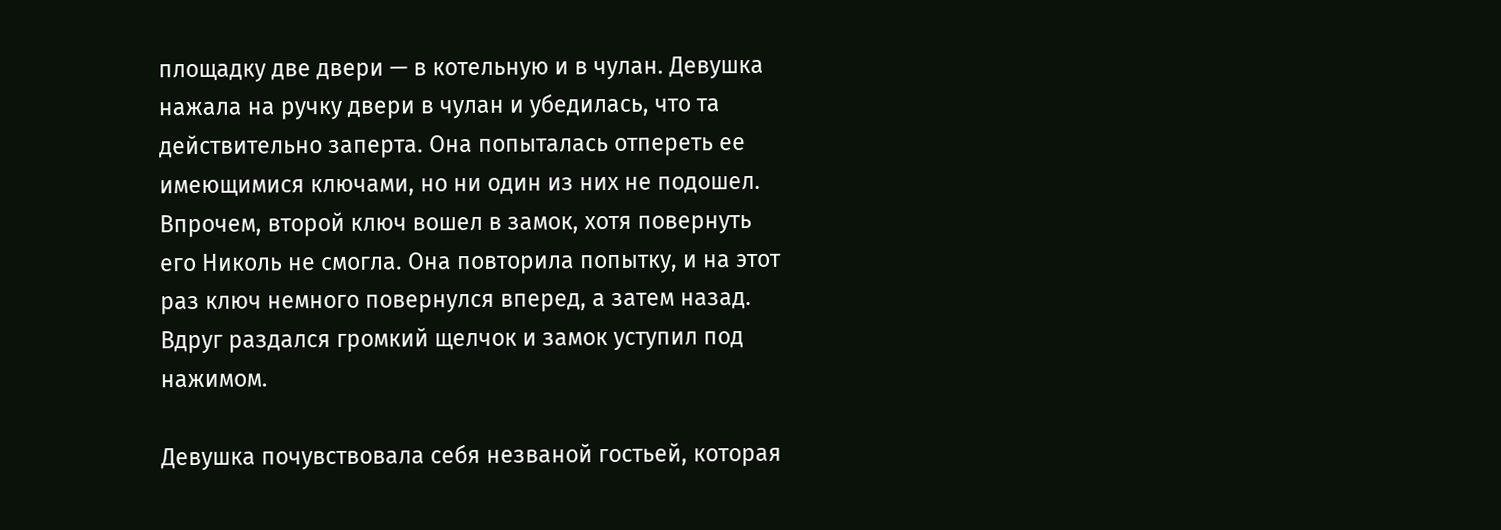площадку две двери — в котельную и в чулан. Девушка нажала на ручку двери в чулан и убедилась, что та действительно заперта. Она попыталась отпереть ее имеющимися ключами, но ни один из них не подошел. Впрочем, второй ключ вошел в замок, хотя повернуть его Николь не смогла. Она повторила попытку, и на этот раз ключ немного повернулся вперед, а затем назад. Вдруг раздался громкий щелчок и замок уступил под нажимом.

Девушка почувствовала себя незваной гостьей, которая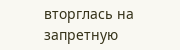вторглась на запретную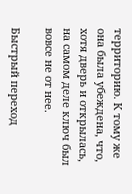территорию. К тому же она была убеждена, что, хотя дверь и открылась, на самом деле ключ был вовсе не от нее.

Быстрый переход